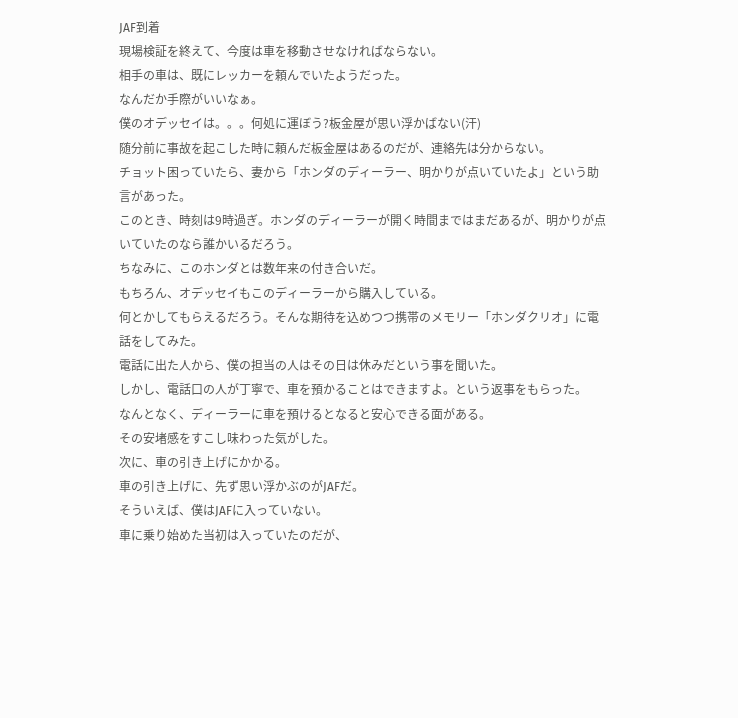JAF到着
現場検証を終えて、今度は車を移動させなければならない。
相手の車は、既にレッカーを頼んでいたようだった。
なんだか手際がいいなぁ。
僕のオデッセイは。。。何処に運ぼう?板金屋が思い浮かばない(汗)
随分前に事故を起こした時に頼んだ板金屋はあるのだが、連絡先は分からない。
チョット困っていたら、妻から「ホンダのディーラー、明かりが点いていたよ」という助言があった。
このとき、時刻は9時過ぎ。ホンダのディーラーが開く時間まではまだあるが、明かりが点いていたのなら誰かいるだろう。
ちなみに、このホンダとは数年来の付き合いだ。
もちろん、オデッセイもこのディーラーから購入している。
何とかしてもらえるだろう。そんな期待を込めつつ携帯のメモリー「ホンダクリオ」に電話をしてみた。
電話に出た人から、僕の担当の人はその日は休みだという事を聞いた。
しかし、電話口の人が丁寧で、車を預かることはできますよ。という返事をもらった。
なんとなく、ディーラーに車を預けるとなると安心できる面がある。
その安堵感をすこし味わった気がした。
次に、車の引き上げにかかる。
車の引き上げに、先ず思い浮かぶのがJAFだ。
そういえば、僕はJAFに入っていない。
車に乗り始めた当初は入っていたのだが、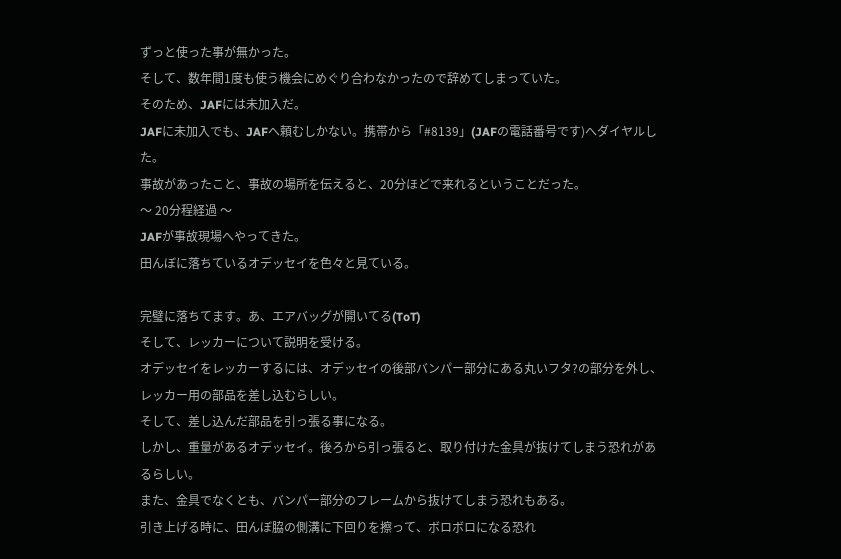ずっと使った事が無かった。
そして、数年間1度も使う機会にめぐり合わなかったので辞めてしまっていた。
そのため、JAFには未加入だ。
JAFに未加入でも、JAFへ頼むしかない。携帯から「#8139」(JAFの電話番号です)へダイヤルした。
事故があったこと、事故の場所を伝えると、20分ほどで来れるということだった。
〜 20分程経過 〜
JAFが事故現場へやってきた。
田んぼに落ちているオデッセイを色々と見ている。

完璧に落ちてます。あ、エアバッグが開いてる(ToT)
そして、レッカーについて説明を受ける。
オデッセイをレッカーするには、オデッセイの後部バンパー部分にある丸いフタ?の部分を外し、レッカー用の部品を差し込むらしい。
そして、差し込んだ部品を引っ張る事になる。
しかし、重量があるオデッセイ。後ろから引っ張ると、取り付けた金具が抜けてしまう恐れがあるらしい。
また、金具でなくとも、バンパー部分のフレームから抜けてしまう恐れもある。
引き上げる時に、田んぼ脇の側溝に下回りを擦って、ボロボロになる恐れ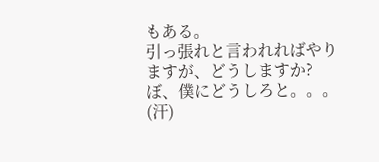もある。
引っ張れと言われればやりますが、どうしますか?
ぼ、僕にどうしろと。。。(汗)